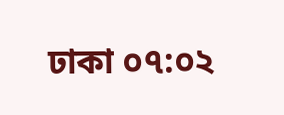ঢাকা ০৭:০২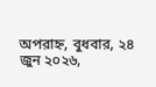অপরাহ্ন, বুধবার, ২৪ জুন ২০২৬,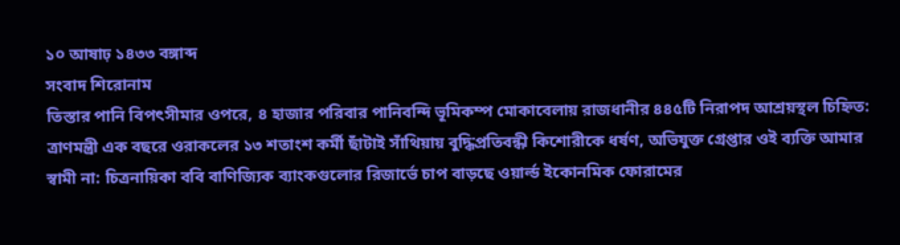১০ আষাঢ় ১৪৩৩ বঙ্গাব্দ
সংবাদ শিরোনাম
তিস্তার পানি বিপৎসীমার ওপরে, ৪ হাজার পরিবার পানিবন্দি ভূমিকম্প মোকাবেলায় রাজধানীর ৪৪৫টি নিরাপদ আশ্রয়স্থল চিহ্নিত: ত্রাণমন্ত্রী এক বছরে ওরাকলের ১৩ শতাংশ কর্মী ছাঁটাই সাঁথিয়ায় বুদ্ধিপ্রতিবন্ধী কিশোরীকে ধর্ষণ, অভিযুক্ত গ্রেপ্তার ওই ব্যক্তি আমার স্বামী না: চিত্রনায়িকা ববি বাণিজ্যিক ব্যাংকগুলোর রিজার্ভে চাপ বাড়ছে ওয়ার্ল্ড ইকোনমিক ফোরামের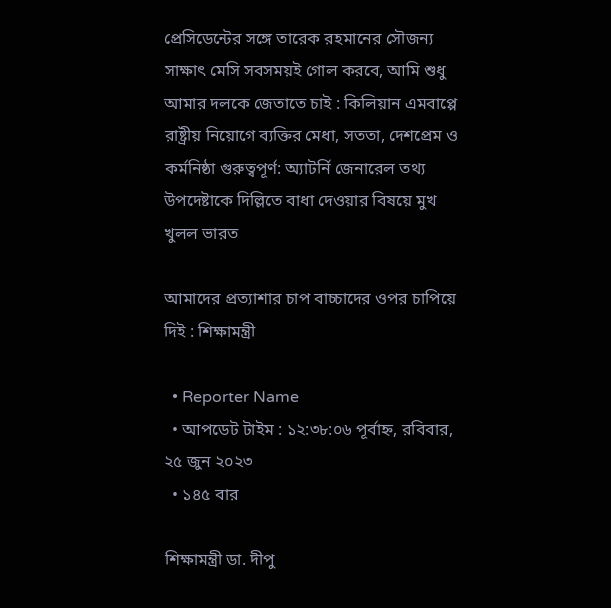প্রেসিডেন্টের সঙ্গে তারেক রহমানের সৌজন্য সাক্ষাৎ মেসি সবসময়ই গোল করবে, আমি শুধু আমার দলকে জেতাতে চাই : কিলিয়ান এমবাপ্পে রাষ্ট্রীয় নিয়োগে ব্যক্তির মেধা, সততা, দেশপ্রেম ও কর্মনিষ্ঠা গুরুত্বপূর্ণ: অ্যাটর্নি জেনারেল তথ্য উপদেষ্টাকে দিল্লিতে বাধা দেওয়ার বিষয়ে মুখ খুলল ভারত

আমাদের প্রত্যাশার চাপ বাচ্চাদের ওপর চাপিয়ে দিই : শিক্ষামন্ত্রী

  • Reporter Name
  • আপডেট টাইম : ১২:৩৮:০৬ পূর্বাহ্ন, রবিবার, ২৫ জুন ২০২৩
  • ১৪৫ বার

শিক্ষামন্ত্রী ডা. দীপু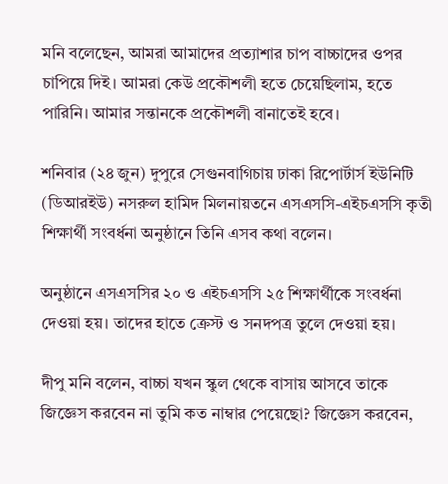মনি বলেছেন, আমরা আমাদের প্রত্যাশার চাপ বাচ্চাদের ওপর চাপিয়ে দিই। আমরা কেউ প্রকৌশলী হতে চেয়েছিলাম, হতে পারিনি। আমার সন্তানকে প্রকৌশলী বানাতেই হবে।

শনিবার (২৪ জুন) দুপুরে সেগুনবাগিচায় ঢাকা রিপোর্টার্স ইউনিটি (ডিআরইউ) নসরুল হামিদ মিলনায়তনে এসএসসি-এইচএসসি কৃতী শিক্ষার্থী সংবর্ধনা অনুষ্ঠানে তিনি এসব কথা বলেন।

অনুষ্ঠানে এসএসসির ২০ ও এইচএসসি ২৫ শিক্ষার্থীকে সংবর্ধনা দেওয়া হয়। তাদের হাতে ক্রেস্ট ও সনদপত্র তুলে দেওয়া হয়।

দীপু মনি বলেন, বাচ্চা যখন স্কুল থেকে বাসায় আসবে তাকে জিজ্ঞেস করবেন না তুমি কত নাম্বার পেয়েছো? জিজ্ঞেস করবেন,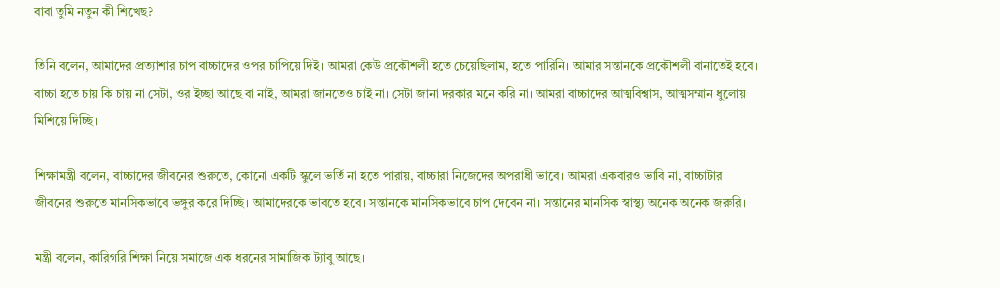বাবা তুমি নতুন কী শিখেছ?

তিনি বলেন, আমাদের প্রত্যাশার চাপ বাচ্চাদের ওপর চাপিয়ে দিই। আমরা কেউ প্রকৌশলী হতে চেয়েছিলাম, হতে পারিনি। আমার সন্তানকে প্রকৌশলী বানাতেই হবে। বাচ্চা হতে চায় কি চায় না সেটা, ওর ইচ্ছা আছে বা নাই, আমরা জানতেও চাই না। সেটা জানা দরকার মনে করি না। আমরা বাচ্চাদের আত্মবিশ্বাস, আত্মসম্মান ধুলোয় মিশিয়ে দিচ্ছি।

শিক্ষামন্ত্রী বলেন, বাচ্চাদের জীবনের শুরুতে, কোনো একটি স্কুলে ভর্তি না হতে পারায়, বাচ্চারা নিজেদের অপরাধী ভাবে। আমরা একবারও ভাবি না, বাচ্চাটার জীবনের শুরুতে মানসিকভাবে ভঙ্গুর করে দিচ্ছি। আমাদেরকে ভাবতে হবে। সন্তানকে মানসিকভাবে চাপ দেবেন না। সন্তানের মানসিক স্বাস্থ্য অনেক অনেক জরুরি।

মন্ত্রী বলেন, কারিগরি শিক্ষা নিয়ে সমাজে এক ধরনের সামাজিক ট্যাবু আছে।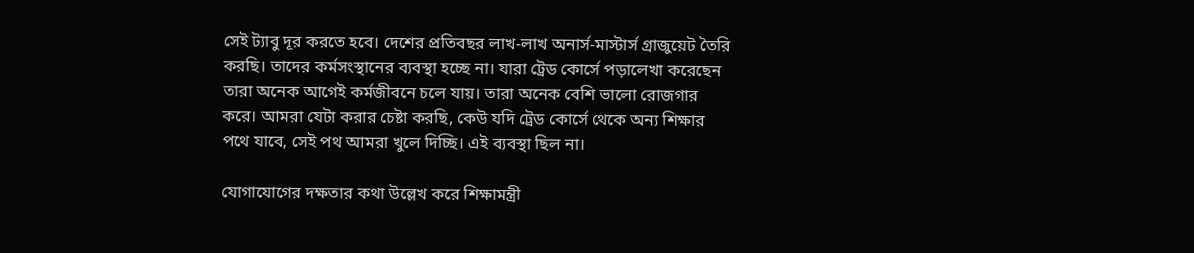সেই ট্যাবু দূর করতে হবে। দেশের প্রতিবছর লাখ-লাখ অনার্স-মাস্টার্স গ্রাজুয়েট তৈরি করছি। তাদের কর্মসংস্থানের ব্যবস্থা হচ্ছে না। যারা ট্রেড কোর্সে পড়ালেখা করেছেন তারা অনেক আগেই কর্মজীবনে চলে যায়। তারা অনেক বেশি ভালো রোজগার করে। আমরা যেটা করার চেষ্টা করছি, কেউ যদি ট্রেড কোর্সে থেকে অন্য শিক্ষার পথে যাবে, সেই পথ আমরা খুলে দিচ্ছি। এই ব্যবস্থা ছিল না।

যোগাযোগের দক্ষতার কথা উল্লেখ করে শিক্ষামন্ত্রী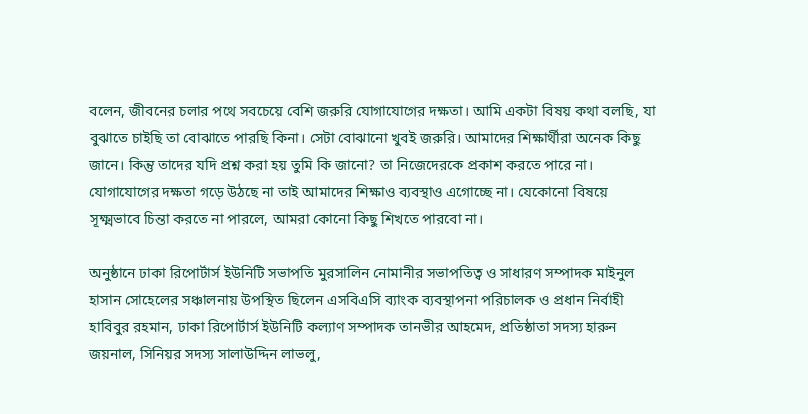বলেন, জীবনের চলার পথে সবচেয়ে বেশি জরুরি যোগাযোগের দক্ষতা। আমি একটা বিষয় কথা বলছি, যা বুঝাতে চাইছি তা বোঝাতে পারছি কিনা। সেটা বোঝানো খুবই জরুরি। আমাদের শিক্ষার্থীরা অনেক কিছু জানে। কিন্তু তাদের যদি প্রশ্ন করা হয় তুমি কি জানো? তা নিজেদেরকে প্রকাশ করতে পারে না। যোগাযোগের দক্ষতা গড়ে উঠছে না তাই আমাদের শিক্ষাও ব্যবস্থাও এগোচ্ছে না। যেকোনো বিষয়ে সূক্ষ্মভাবে চিন্তা করতে না পারলে, আমরা কোনো কিছু শিখতে পারবো না।

অনুষ্ঠানে ঢাকা রিপোর্টার্স ইউনিটি সভাপতি মুরসালিন নোমানীর সভাপতিত্ব ও সাধারণ সম্পাদক মাইনুল হাসান সোহেলের সঞ্চালনায় উপস্থিত ছিলেন এসবিএসি ব্যাংক ব্যবস্থাপনা পরিচালক ও প্রধান নির্বাহী হাবিবুর রহমান, ঢাকা রিপোর্টার্স ইউনিটি কল্যাণ সম্পাদক তানভীর আহমেদ, প্রতিষ্ঠাতা সদস্য হারুন জয়নাল, সিনিয়র সদস্য সালাউদ্দিন লাভলু,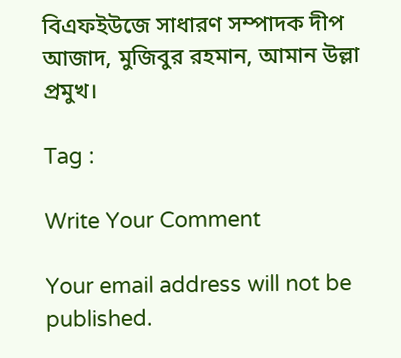বিএফইউজে সাধারণ সম্পাদক দীপ আজাদ, মুজিবুর রহমান, আমান উল্লা প্রমুখ।

Tag :

Write Your Comment

Your email address will not be published.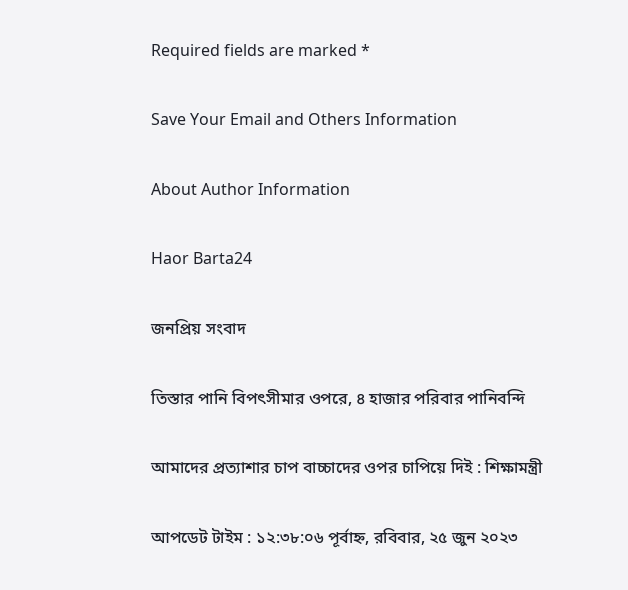Required fields are marked *

Save Your Email and Others Information

About Author Information

Haor Barta24

জনপ্রিয় সংবাদ

তিস্তার পানি বিপৎসীমার ওপরে, ৪ হাজার পরিবার পানিবন্দি

আমাদের প্রত্যাশার চাপ বাচ্চাদের ওপর চাপিয়ে দিই : শিক্ষামন্ত্রী

আপডেট টাইম : ১২:৩৮:০৬ পূর্বাহ্ন, রবিবার, ২৫ জুন ২০২৩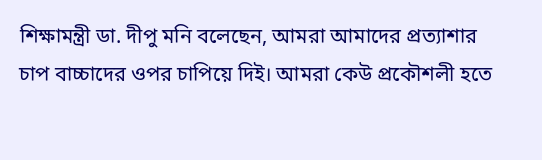শিক্ষামন্ত্রী ডা. দীপু মনি বলেছেন, আমরা আমাদের প্রত্যাশার চাপ বাচ্চাদের ওপর চাপিয়ে দিই। আমরা কেউ প্রকৌশলী হতে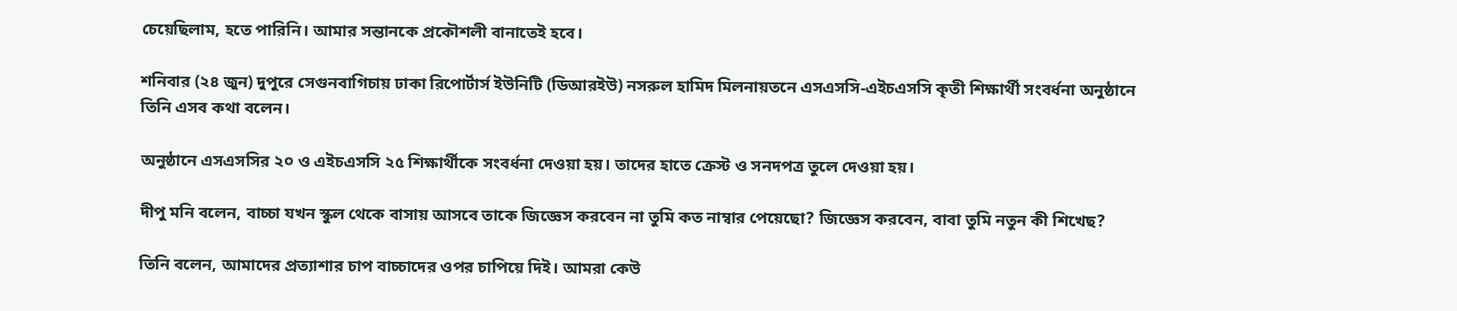চেয়েছিলাম, হতে পারিনি। আমার সন্তানকে প্রকৌশলী বানাতেই হবে।

শনিবার (২৪ জুন) দুপুরে সেগুনবাগিচায় ঢাকা রিপোর্টার্স ইউনিটি (ডিআরইউ) নসরুল হামিদ মিলনায়তনে এসএসসি-এইচএসসি কৃতী শিক্ষার্থী সংবর্ধনা অনুষ্ঠানে তিনি এসব কথা বলেন।

অনুষ্ঠানে এসএসসির ২০ ও এইচএসসি ২৫ শিক্ষার্থীকে সংবর্ধনা দেওয়া হয়। তাদের হাতে ক্রেস্ট ও সনদপত্র তুলে দেওয়া হয়।

দীপু মনি বলেন, বাচ্চা যখন স্কুল থেকে বাসায় আসবে তাকে জিজ্ঞেস করবেন না তুমি কত নাম্বার পেয়েছো? জিজ্ঞেস করবেন, বাবা তুমি নতুন কী শিখেছ?

তিনি বলেন, আমাদের প্রত্যাশার চাপ বাচ্চাদের ওপর চাপিয়ে দিই। আমরা কেউ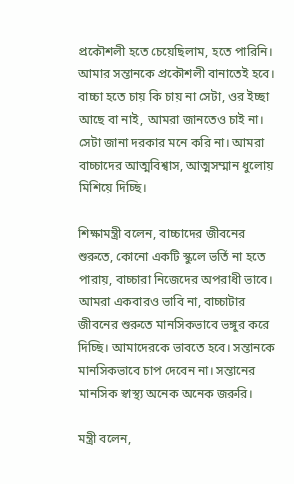প্রকৌশলী হতে চেয়েছিলাম, হতে পারিনি। আমার সন্তানকে প্রকৌশলী বানাতেই হবে। বাচ্চা হতে চায় কি চায় না সেটা, ওর ইচ্ছা আছে বা নাই, আমরা জানতেও চাই না। সেটা জানা দরকার মনে করি না। আমরা বাচ্চাদের আত্মবিশ্বাস, আত্মসম্মান ধুলোয় মিশিয়ে দিচ্ছি।

শিক্ষামন্ত্রী বলেন, বাচ্চাদের জীবনের শুরুতে, কোনো একটি স্কুলে ভর্তি না হতে পারায়, বাচ্চারা নিজেদের অপরাধী ভাবে। আমরা একবারও ভাবি না, বাচ্চাটার জীবনের শুরুতে মানসিকভাবে ভঙ্গুর করে দিচ্ছি। আমাদেরকে ভাবতে হবে। সন্তানকে মানসিকভাবে চাপ দেবেন না। সন্তানের মানসিক স্বাস্থ্য অনেক অনেক জরুরি।

মন্ত্রী বলেন,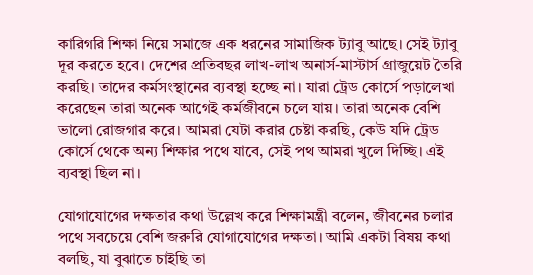কারিগরি শিক্ষা নিয়ে সমাজে এক ধরনের সামাজিক ট্যাবু আছে। সেই ট্যাবু দূর করতে হবে। দেশের প্রতিবছর লাখ-লাখ অনার্স-মাস্টার্স গ্রাজুয়েট তৈরি করছি। তাদের কর্মসংস্থানের ব্যবস্থা হচ্ছে না। যারা ট্রেড কোর্সে পড়ালেখা করেছেন তারা অনেক আগেই কর্মজীবনে চলে যায়। তারা অনেক বেশি ভালো রোজগার করে। আমরা যেটা করার চেষ্টা করছি, কেউ যদি ট্রেড কোর্সে থেকে অন্য শিক্ষার পথে যাবে, সেই পথ আমরা খুলে দিচ্ছি। এই ব্যবস্থা ছিল না।

যোগাযোগের দক্ষতার কথা উল্লেখ করে শিক্ষামন্ত্রী বলেন, জীবনের চলার পথে সবচেয়ে বেশি জরুরি যোগাযোগের দক্ষতা। আমি একটা বিষয় কথা বলছি, যা বুঝাতে চাইছি তা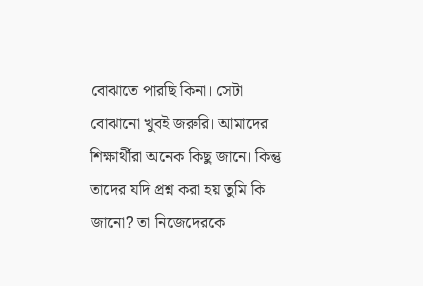বোঝাতে পারছি কিনা। সেটা বোঝানো খুবই জরুরি। আমাদের শিক্ষার্থীরা অনেক কিছু জানে। কিন্তু তাদের যদি প্রশ্ন করা হয় তুমি কি জানো? তা নিজেদেরকে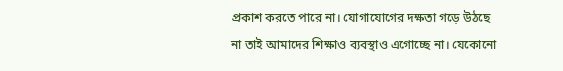প্রকাশ করতে পারে না। যোগাযোগের দক্ষতা গড়ে উঠছে না তাই আমাদের শিক্ষাও ব্যবস্থাও এগোচ্ছে না। যেকোনো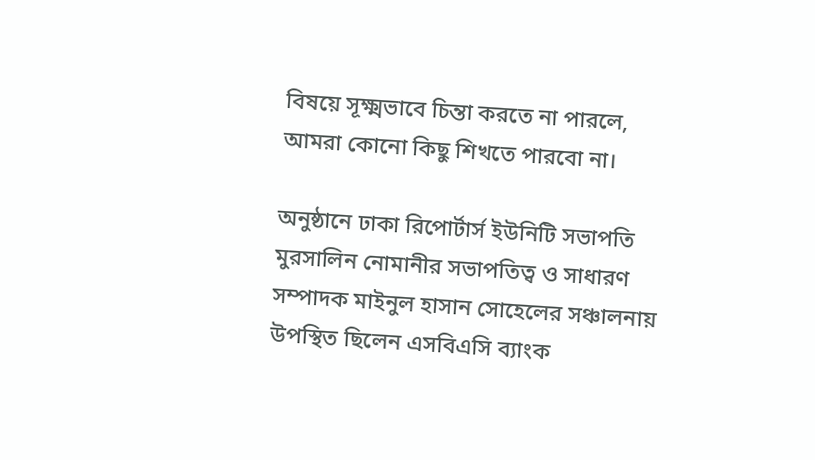বিষয়ে সূক্ষ্মভাবে চিন্তা করতে না পারলে, আমরা কোনো কিছু শিখতে পারবো না।

অনুষ্ঠানে ঢাকা রিপোর্টার্স ইউনিটি সভাপতি মুরসালিন নোমানীর সভাপতিত্ব ও সাধারণ সম্পাদক মাইনুল হাসান সোহেলের সঞ্চালনায় উপস্থিত ছিলেন এসবিএসি ব্যাংক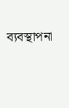ব্যবস্থাপনা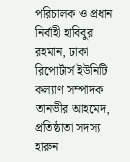পরিচালক ও প্রধান নির্বাহী হাবিবুর রহমান, ঢাকা রিপোর্টার্স ইউনিটি কল্যাণ সম্পাদক তানভীর আহমেদ, প্রতিষ্ঠাতা সদস্য হারুন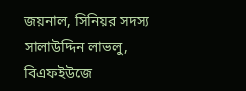জয়নাল, সিনিয়র সদস্য সালাউদ্দিন লাভলু, বিএফইউজে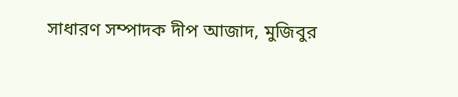সাধারণ সম্পাদক দীপ আজাদ, মুজিবুর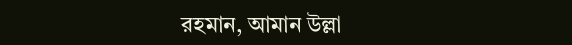রহমান, আমান উল্লা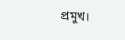প্রমুখ।